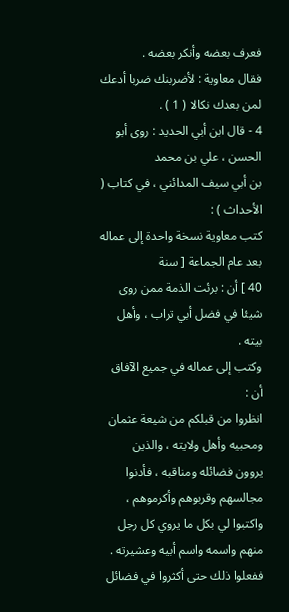فعرف بعضه وأنكر بعضه .
فقال معاوية : لأضربنك ضربا أدعك لمن بعدك نكالا ( 1 ) .
4 - قال ابن أبي الحديد : روى أبو الحسن ، علي بن محمد
بن أبي سيف المدائني ، في كتاب ( الأحداث ) :
كتب معاوية نسخة واحدة إلى عماله بعد عام الجماعة [ سنة
40 ] أن : برئت الذمة ممن روى شيئا في فضل أبي تراب ، وأهل بيته .
وكتب إلى عماله في جميع الآفاق أن :
انظروا من قبلكم من شيعة عثمان ومحبيه وأهل ولايته ، والذين
يروون فضائله ومناقبه ، فأدنوا
مجالسهم وقربوهم وأكرموهم ،
واكتبوا لي بكل ما يروي كل رجل منهم واسمه واسم أبيه وعشيرته .
ففعلوا ذلك حتى أكثروا في فضائل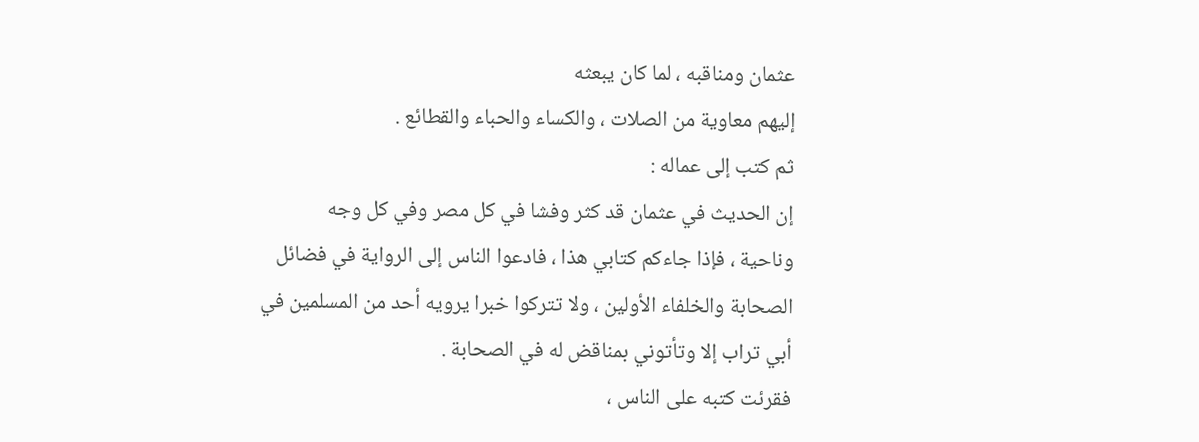عثمان ومناقبه ، لما كان يبعثه
إليهم معاوية من الصلات ، والكساء والحباء والقطائع .
ثم كتب إلى عماله :
إن الحديث في عثمان قد كثر وفشا في كل مصر وفي كل وجه
وناحية ، فإذا جاءكم كتابي هذا ، فادعوا الناس إلى الرواية في فضائل
الصحابة والخلفاء الأولين ، ولا تتركوا خبرا يرويه أحد من المسلمين في
أبي تراب إلا وتأتوني بمناقض له في الصحابة .
فقرئت كتبه على الناس ،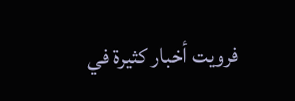فرويت أخبار كثيرة في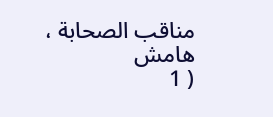مناقب الصحابة ،
هامش
( 1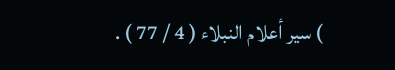) سير أعلام النبلاء ( 4 / 77 ) .